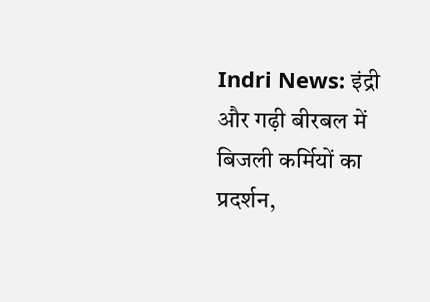Indri News: इंद्री और गढ़ी बीरबल में बिजली कर्मियों का प्रदर्शन,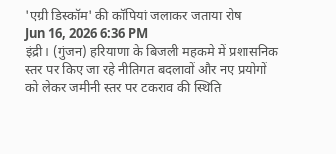'एग्री डिस्कॉम' की कॉपियां जलाकर जताया रोष
Jun 16, 2026 6:36 PM
इंद्री। (गुंजन) हरियाणा के बिजली महकमे में प्रशासनिक स्तर पर किए जा रहे नीतिगत बदलावों और नए प्रयोगों को लेकर जमीनी स्तर पर टकराव की स्थिति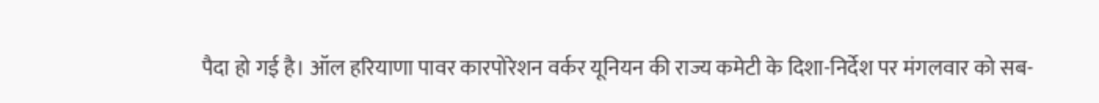पैदा हो गई है। ऑल हरियाणा पावर कारपोरेशन वर्कर यूनियन की राज्य कमेटी के दिशा-निर्देश पर मंगलवार को सब-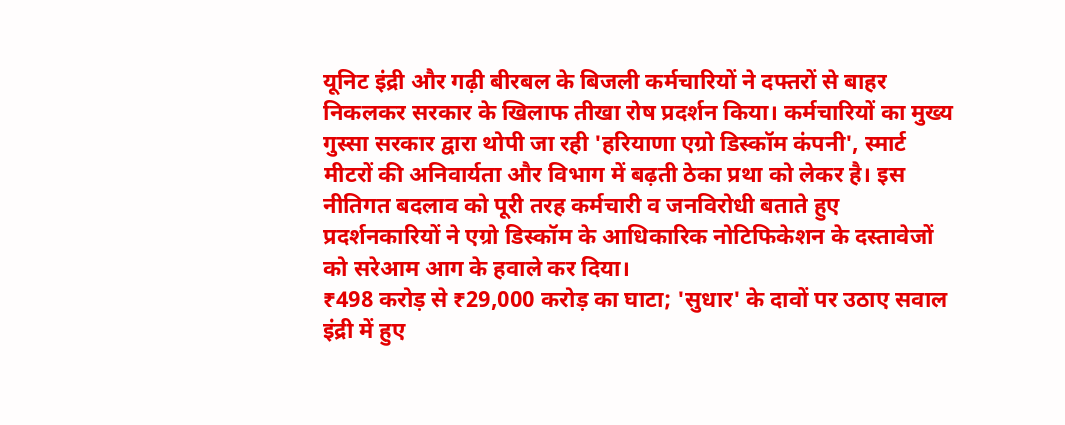यूनिट इंद्री और गढ़ी बीरबल के बिजली कर्मचारियों ने दफ्तरों से बाहर निकलकर सरकार के खिलाफ तीखा रोष प्रदर्शन किया। कर्मचारियों का मुख्य गुस्सा सरकार द्वारा थोपी जा रही 'हरियाणा एग्रो डिस्कॉम कंपनी', स्मार्ट मीटरों की अनिवार्यता और विभाग में बढ़ती ठेका प्रथा को लेकर है। इस नीतिगत बदलाव को पूरी तरह कर्मचारी व जनविरोधी बताते हुए प्रदर्शनकारियों ने एग्रो डिस्कॉम के आधिकारिक नोटिफिकेशन के दस्तावेजों को सरेआम आग के हवाले कर दिया।
₹498 करोड़ से ₹29,000 करोड़ का घाटा; 'सुधार' के दावों पर उठाए सवाल
इंद्री में हुए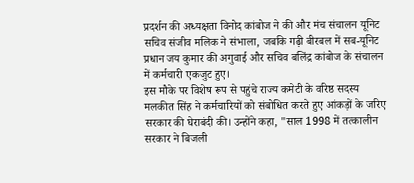प्रदर्शन की अध्यक्षता विनोद कांबोज ने की और मंच संचालन यूनिट सचिव संजीव मलिक ने संभाला, जबकि गढ़ी बीरबल में सब-यूनिट प्रधान जय कुमार की अगुवाई और सचिव बलिंद्र कांबोज के संचालन में कर्मचारी एकजुट हुए।
इस मौके पर विशेष रूप से पहुंचे राज्य कमेटी के वरिष्ठ सदस्य मलकीत सिंह ने कर्मचारियों को संबोधित करते हुए आंकड़ों के जरिए सरकार की घेराबंदी की। उन्होंने कहा, "साल 1998 में तत्कालीन सरकार ने बिजली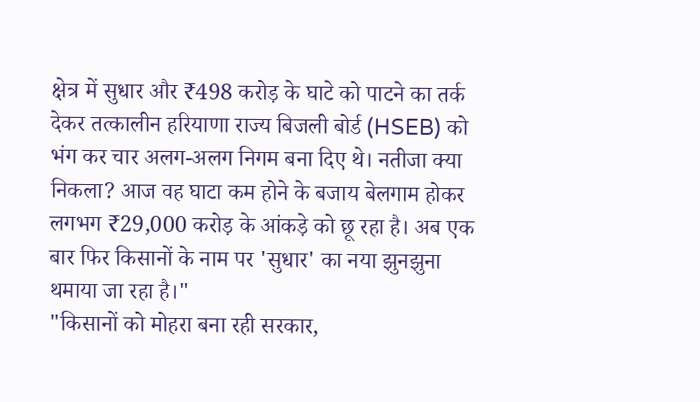क्षेत्र में सुधार और ₹498 करोड़ के घाटे को पाटने का तर्क देकर तत्कालीन हरियाणा राज्य बिजली बोर्ड (HSEB) को भंग कर चार अलग-अलग निगम बना दिए थे। नतीजा क्या निकला? आज वह घाटा कम होने के बजाय बेलगाम होकर लगभग ₹29,000 करोड़ के आंकड़े को छू रहा है। अब एक बार फिर किसानों के नाम पर 'सुधार' का नया झुनझुना थमाया जा रहा है।"
"किसानों को मोहरा बना रही सरकार,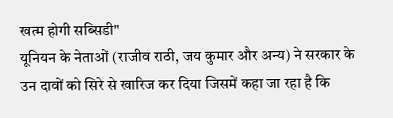खत्म होगी सब्सिडी"
यूनियन के नेताओं (राजीव राठी, जय कुमार और अन्य) ने सरकार के उन दावों को सिरे से खारिज कर दिया जिसमें कहा जा रहा है कि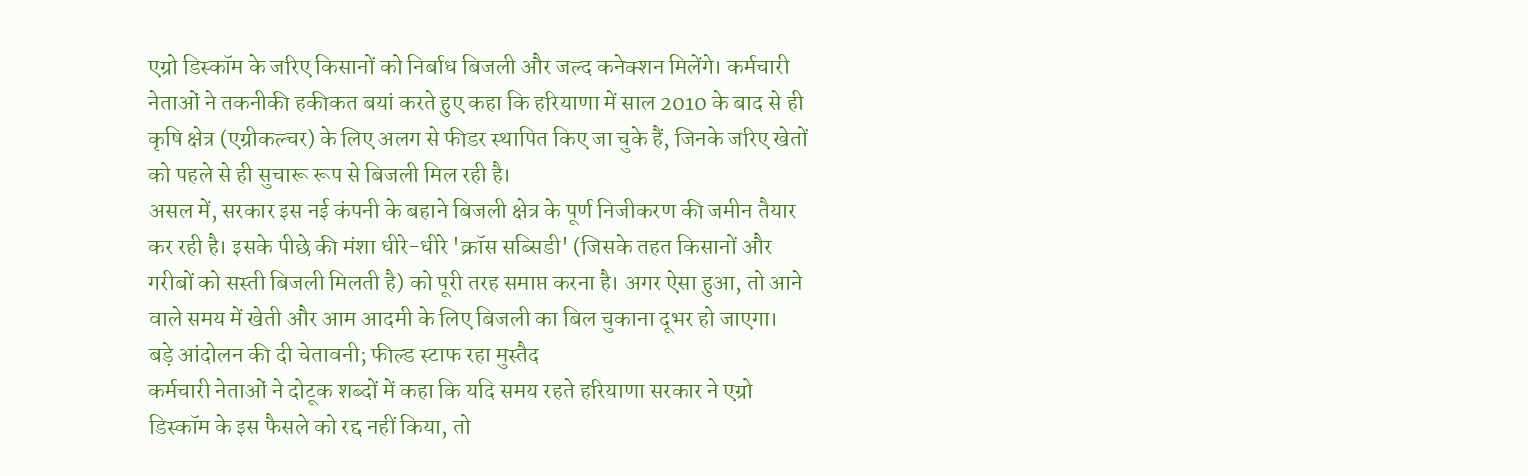एग्रो डिस्कॉम के जरिए किसानों को निर्बाध बिजली और जल्द कनेक्शन मिलेंगे। कर्मचारी नेताओं ने तकनीकी हकीकत बयां करते हुए कहा कि हरियाणा में साल 2010 के बाद से ही कृषि क्षेत्र (एग्रीकल्चर) के लिए अलग से फीडर स्थापित किए जा चुके हैं, जिनके जरिए खेतों को पहले से ही सुचारू रूप से बिजली मिल रही है।
असल में, सरकार इस नई कंपनी के बहाने बिजली क्षेत्र के पूर्ण निजीकरण की जमीन तैयार कर रही है। इसके पीछे की मंशा धीरे-धीरे 'क्रॉस सब्सिडी' (जिसके तहत किसानों और गरीबों को सस्ती बिजली मिलती है) को पूरी तरह समाप्त करना है। अगर ऐसा हुआ, तो आने वाले समय में खेती और आम आदमी के लिए बिजली का बिल चुकाना दूभर हो जाएगा।
बड़े आंदोलन की दी चेतावनी; फील्ड स्टाफ रहा मुस्तैद
कर्मचारी नेताओं ने दोटूक शब्दों में कहा कि यदि समय रहते हरियाणा सरकार ने एग्रो डिस्कॉम के इस फैसले को रद्द नहीं किया, तो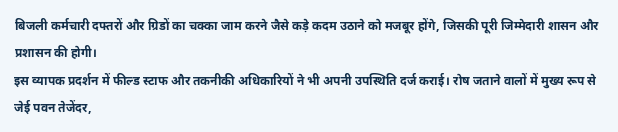बिजली कर्मचारी दफ्तरों और ग्रिडों का चक्का जाम करने जैसे कड़े कदम उठाने को मजबूर होंगे, जिसकी पूरी जिम्मेदारी शासन और प्रशासन की होगी।
इस व्यापक प्रदर्शन में फील्ड स्टाफ और तकनीकी अधिकारियों ने भी अपनी उपस्थिति दर्ज कराई। रोष जताने वालों में मुख्य रूप से जेई पवन तेजेंदर,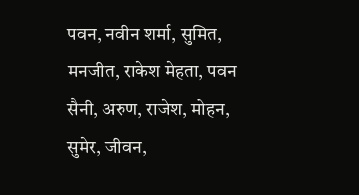पवन, नवीन शर्मा, सुमित, मनजीत, राकेश मेहता, पवन सैनी, अरुण, राजेश, मोहन, सुमेर, जीवन,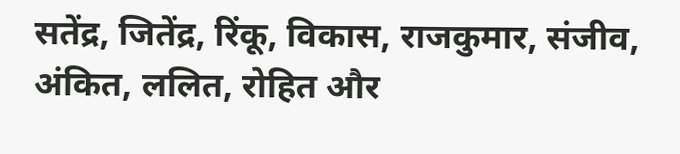सतेंद्र, जितेंद्र, रिंकू, विकास, राजकुमार, संजीव, अंकित, ललित, रोहित और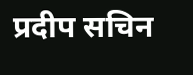प्रदीप सचिन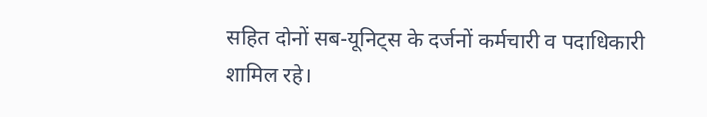सहित दोनों सब-यूनिट्स के दर्जनों कर्मचारी व पदाधिकारी शामिल रहे।